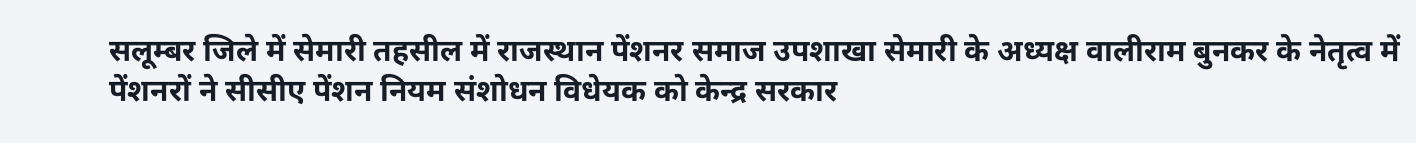सलूम्बर जिले में सेमारी तहसील में राजस्थान पेंशनर समाज उपशाखा सेमारी के अध्यक्ष वालीराम बुनकर के नेतृत्व में पेंशनरों ने सीसीए पेंशन नियम संशोधन विधेयक को केन्द्र सरकार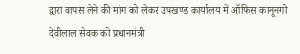द्वारा वापस लेने की मांग को लेकर उपखण्ड कार्यालय में ऑफिस कानूनगो देवीलाल सेवक को प्रधानमंत्री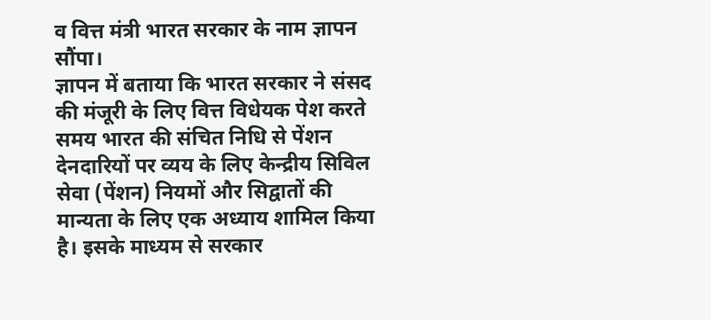व वित्त मंत्री भारत सरकार के नाम ज्ञापन सौंपा।
ज्ञापन में बताया कि भारत सरकार ने संसद की मंजूरी के लिए वित्त विधेयक पेश करते समय भारत की संचित निधि से पेंशन देनदारियों पर व्यय के लिए केन्द्रीय सिविल सेवा (पेंशन) नियमों और सिद्वातों की मान्यता के लिए एक अध्याय शामिल किया है। इसके माध्यम से सरकार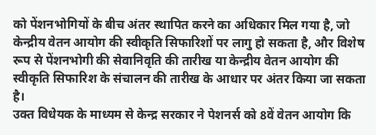को पेंशनभोगियों के बीच अंतर स्थापित करने का अधिकार मिल गया है, जो केन्द्रीय वेतन आयोग की स्वीकृति सिफारिशों पर लागु हो सकता है, और विशेष रूप से पेंशनभोगी की सेवानिवृति की तारीख या केन्द्रीय वेतन आयोग की स्वीकृति सिफारिश के संचालन की तारीख के आधार पर अंतर किया जा सकता है।
उक्त विधेयक के माध्यम से केन्द्र सरकार ने पेशनर्स को 8वें वेतन आयोग कि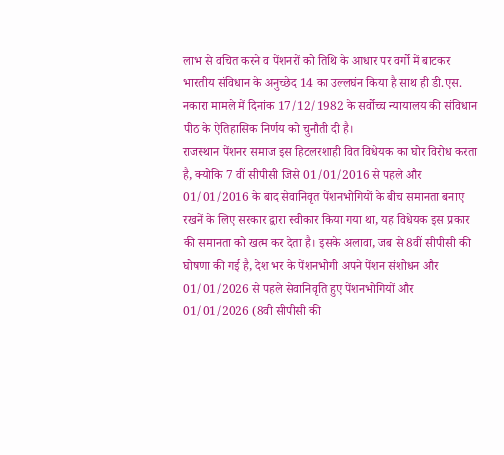लाभ से वचित करने व पेंशनरों को तिथि के आधार पर वर्गो में बाटकर भारतीय संविधान के अनुच्छेद 14 का उल्लघंन किया है साथ ही डी.एस. नकारा मामले में दिनांक 17/12/1982 के सर्वोच्च न्यायालय की संविधान पीठ के ऐतिहासिक निर्णय को चुनौती दी है।
राजस्थान पेंशनर समाज इस हिटलरशाही वित विधेयक का घोर विरोध करता है, क्योकि 7 वीं सीपीसी जिसे 01/01/2016 से पहले और 01/01/2016 के बाद सेवानिवृत पेंशनभोगियों के बीच समानता बनाए रखनें के लिए सरकार द्वारा स्वीकार किया गया था, यह विधेयक इस प्रकार की समानता को खत्म कर देता है। इसके अलावा, जब से 8वीं सीपीसी की घोषणा की गई है, देश भर के पेंशनभोगी अपने पेंशन संशोधन और 01/01/2026 से पहले सेवानिवृति हुए पेंशनभोगियों और 01/01/2026 (8वी सीपीसी की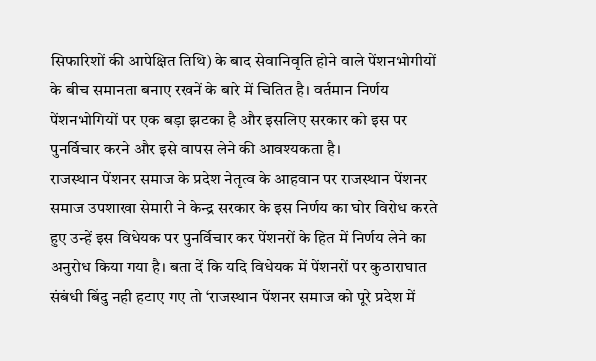सिफारिशों की आपेक्षित तिथि) के बाद सेवानिवृति होने वाले पेंशनभोगीयों के बीच समानता बनाए रखनें के बारे में चितित है। वर्तमान निर्णय पेंशनभोगियों पर एक बड़ा झटका है और इसलिए सरकार को इस पर पुनर्विचार करने और इसे वापस लेने की आवश्यकता है।
राजस्थान पेंशनर समाज के प्रदेश नेतृत्व के आहवान पर राजस्थान पेंशनर समाज उपशाखा सेमारी ने केन्द्र सरकार के इस निर्णय का घोर विरोध करते हुए उन्हें इस विधेयक पर पुनर्विचार कर पेंशनरों के हित में निर्णय लेने का अनुरोध किया गया है। बता दें कि यदि विधेयक में पेंशनरों पर कुठाराघात संबंधी बिंदु नही हटाए गए तो ‘राजस्थान पेंशनर समाज को पूरे प्रदेश में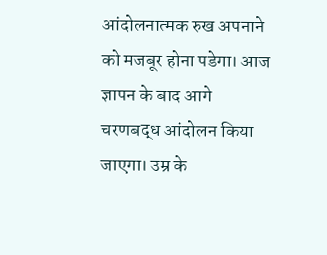आंदोलनात्मक रुख अपनाने को मजबूर होना पडेगा। आज ज्ञापन के बाद आगे चरणबद्ध आंदोलन किया जाएगा। उम्र के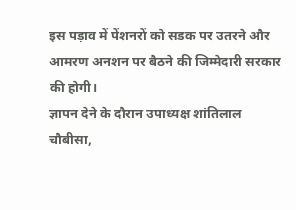इस पड़ाव में पेंशनरों को सडक पर उतरने और आमरण अनशन पर बैठने की जिम्मेदारी सरकार की होगी।
ज्ञापन देने के दौरान उपाध्यक्ष शांतिलाल चौबीसा,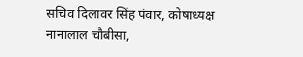सचिव दिलावर सिंह पंवार, कोषाध्यक्ष नानालाल चौबीसा,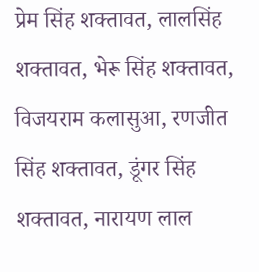प्रेम सिंह शक्तावत, लालसिंह शक्तावत, भेरू सिंह शक्तावत, विजयराम कलासुआ, रणजीत सिंह शक्तावत, डूंगर सिंह शक्तावत, नारायण लाल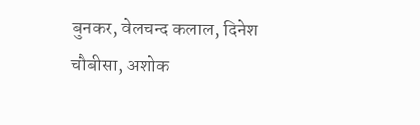बुनकर, वेलचन्द कलाल, दिनेश चौबीसा, अशोक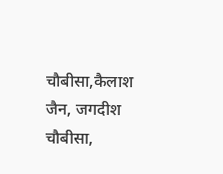चौबीसा,कैलाश जैन, जगदीश चौबीसा,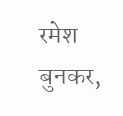रमेश बुनकर,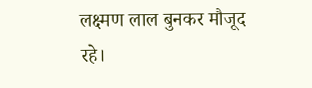लक्ष्मण लाल बुनकर मौजूद रहे।